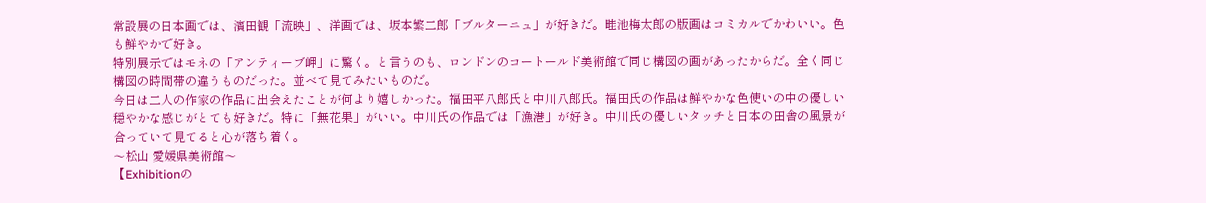常設展の日本画では、濱田観「流映」、洋画では、坂本繁二郎「ブルターニュ」が好きだ。畦池梅太郎の版画はコミカルでかわいい。色も鮮やかで好き。
特別展示ではモネの「アンティーブ岬」に驚く。と言うのも、ロンドンのコートールド美術館で同じ構図の画があったからだ。全く同じ構図の時間帯の違うものだった。並べて見てみたいものだ。
今日は二人の作家の作品に出会えたことが何より嬉しかった。福田平八郎氏と中川八郎氏。福田氏の作品は鮮やかな色使いの中の優しい穏やかな感じがとても好きだ。特に「無花果」がいい。中川氏の作品では「漁港」が好き。中川氏の優しいタッチと日本の田舎の風景が合っていて見てると心が落ち着く。
〜松山 愛媛県美術館〜
【Exhibitionの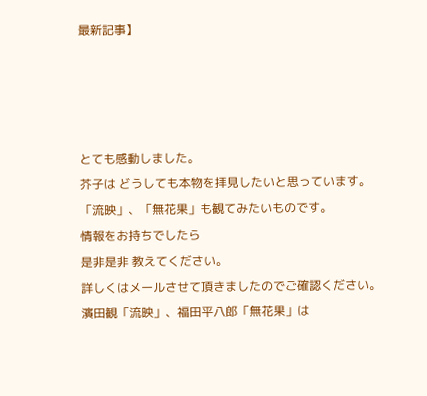最新記事】




とても感動しました。
芥子は どうしても本物を拝見したいと思っています。
「流映」、「無花果」も観てみたいものです。
情報をお持ちでしたら
是非是非 教えてください。
詳しくはメールさせて頂きましたのでご確認ください。
濱田観「流映」、福田平八郎「無花果」は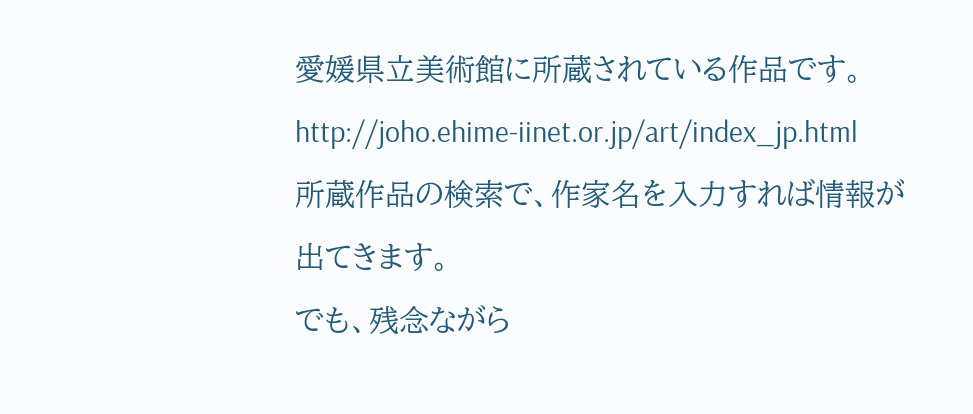愛媛県立美術館に所蔵されている作品です。
http://joho.ehime-iinet.or.jp/art/index_jp.html
所蔵作品の検索で、作家名を入力すれば情報が出てきます。
でも、残念ながら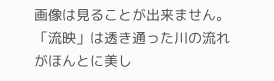画像は見ることが出来ません。
「流映」は透き通った川の流れがほんとに美し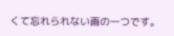くて忘れられない画の一つです。